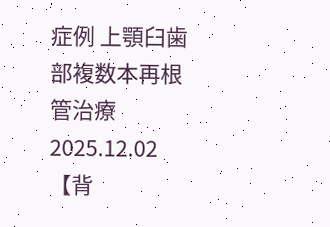症例 上顎臼歯部複数本再根管治療 2025.12.02 【背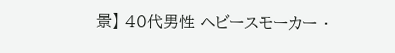景】 40代男性 ヘビースモーカー ・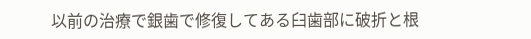以前の治療で銀歯で修復してある臼歯部に破折と根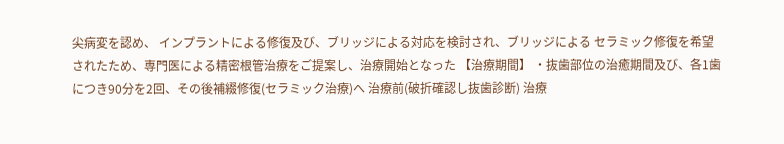尖病変を認め、 インプラントによる修復及び、ブリッジによる対応を検討され、ブリッジによる セラミック修復を希望されたため、専門医による精密根管治療をご提案し、治療開始となった 【治療期間】 ・抜歯部位の治癒期間及び、各1歯につき90分を2回、その後補綴修復(セラミック治療)へ 治療前(破折確認し抜歯診断) 治療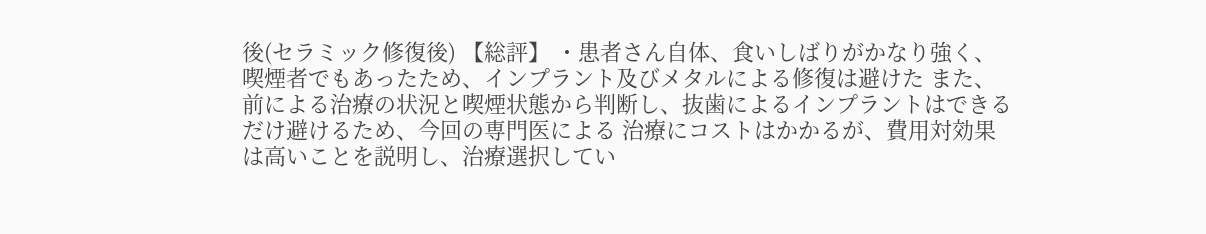後(セラミック修復後) 【総評】 ・患者さん自体、食いしばりがかなり強く、喫煙者でもあったため、インプラント及びメタルによる修復は避けた また、前による治療の状況と喫煙状態から判断し、抜歯によるインプラントはできるだけ避けるため、今回の専門医による 治療にコストはかかるが、費用対効果は高いことを説明し、治療選択してい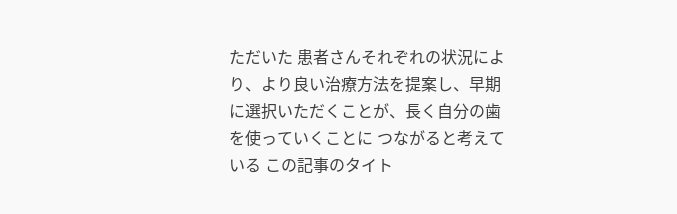ただいた 患者さんそれぞれの状況により、より良い治療方法を提案し、早期に選択いただくことが、長く自分の歯を使っていくことに つながると考えている この記事のタイト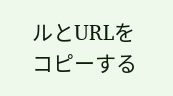ルとURLをコピーする